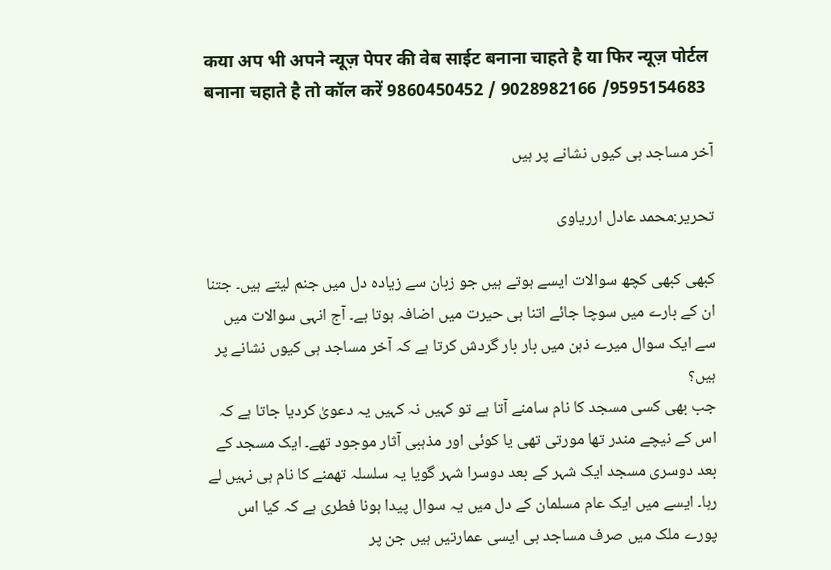कया अप भी अपने न्यूज़ पेपर की वेब साईट बनाना चाहते है या फिर न्यूज़ पोर्टल बनाना चहाते है तो कॉल करें 9860450452 / 9028982166 /9595154683

آخر مساجد ہی کیوں نشانے پر ہیں

تحریر:محمد عادل ارریاوی

کبھی کبھی کچھ سوالات ایسے ہوتے ہیں جو زبان سے زیادہ دل میں جنم لیتے ہیں۔ جتنا ان کے بارے میں سوچا جائے اتنا ہی حیرت میں اضافہ ہوتا ہے۔ آج انہی سوالات میں سے ایک سوال میرے ذہن میں بار بار گردش کرتا ہے کہ آخر مساجد ہی کیوں نشانے پر ہیں؟
جب بھی کسی مسجد کا نام سامنے آتا ہے تو کہیں نہ کہیں یہ دعویٰ کردیا جاتا ہے کہ اس کے نیچے مندر تھا مورتی تھی یا کوئی اور مذہبی آثار موجود تھے۔ ایک مسجد کے بعد دوسری مسجد ایک شہر کے بعد دوسرا شہر گویا یہ سلسلہ تھمنے کا نام ہی نہیں لے رہا۔ ایسے میں ایک عام مسلمان کے دل میں یہ سوال پیدا ہونا فطری ہے کہ کیا اس پورے ملک میں صرف مساجد ہی ایسی عمارتیں ہیں جن پر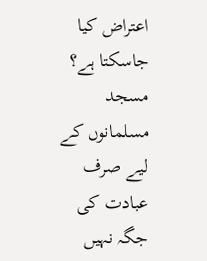اعتراض کیا جاسکتا ہے؟
مسجد مسلمانوں کے لیے صرف عبادت کی جگہ نہیں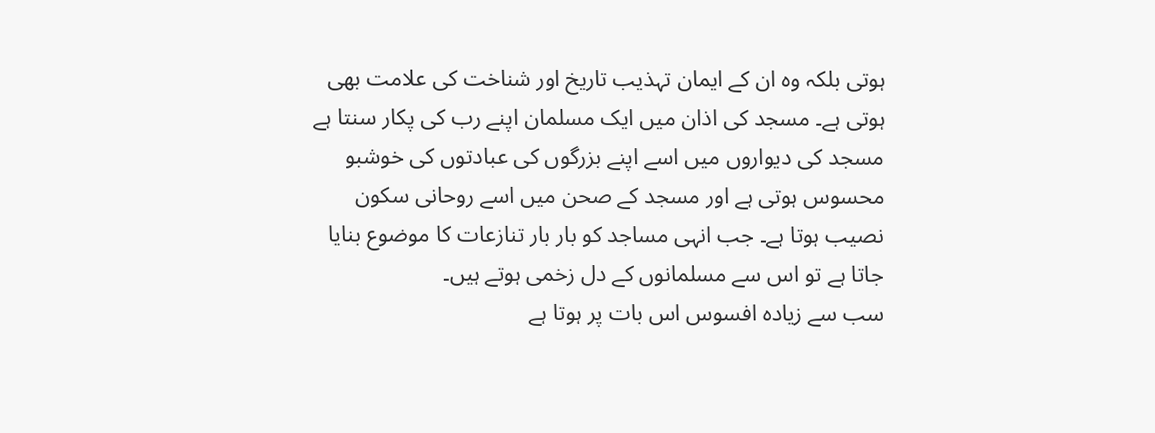ہوتی بلکہ وہ ان کے ایمان تہذیب تاریخ اور شناخت کی علامت بھی ہوتی ہے۔ مسجد کی اذان میں ایک مسلمان اپنے رب کی پکار سنتا ہے مسجد کی دیواروں میں اسے اپنے بزرگوں کی عبادتوں کی خوشبو محسوس ہوتی ہے اور مسجد کے صحن میں اسے روحانی سکون نصیب ہوتا ہے۔ جب انہی مساجد کو بار بار تنازعات کا موضوع بنایا جاتا ہے تو اس سے مسلمانوں کے دل زخمی ہوتے ہیں۔
سب سے زیادہ افسوس اس بات پر ہوتا ہے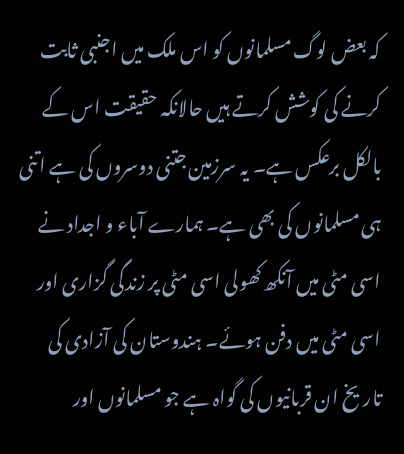کہ بعض لوگ مسلمانوں کو اس ملک میں اجنبی ثابت کرنے کی کوشش کرتے ہیں حالانکہ حقیقت اس کے بالکل برعکس ہے۔ یہ سرزمین جتنی دوسروں کی ہے اتنی ہی مسلمانوں کی بھی ہے۔ ہمارے آباء و اجداد نے اسی مٹی میں آنکھ کھولی اسی مٹی پر زندگی گزاری اور اسی مٹی میں دفن ہوئے۔ ہندوستان کی آزادی کی تاریخ ان قربانیوں کی گواہ ہے جو مسلمانوں اور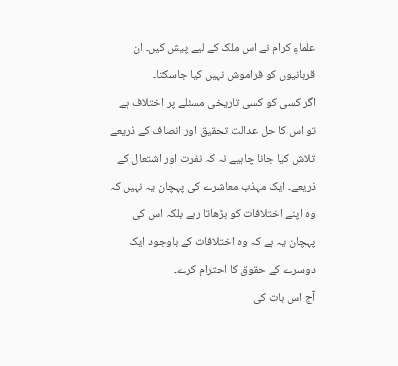علماءِ کرام نے اس ملک کے لیے پیش کیں۔ ان قربانیوں کو فراموش نہیں کیا جاسکتا۔
اگر کسی کو کسی تاریخی مسئلے پر اختلاف ہے تو اس کا حل عدالت تحقیق اور انصاف کے ذریعے تلاش کیا جانا چاہیے نہ کہ نفرت اور اشتعال کے ذریعے۔ ایک مہذب معاشرے کی پہچان یہ نہیں کہ وہ اپنے اختلافات کو بڑھاتا رہے بلکہ اس کی پہچان یہ ہے کہ وہ اختلافات کے باوجود ایک دوسرے کے حقوق کا احترام کرے۔
آج اس بات کی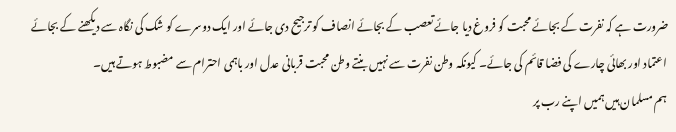ضرورت ہے کہ نفرت کے بجائے محبت کو فروغ دیا جائے تعصب کے بجائے انصاف کو ترجیح دی جائے اور ایک دوسرے کو شک کی نگاہ سے دیکھنے کے بجائے اعتماد اور بھائی چارے کی فضا قائم کی جائے۔ کیونکہ وطن نفرت سے نہیں بنتے وطن محبت قربانی عدل اور باہمی احترام سے مضبوط ہوتے ہیں۔
ہم مسلمان ہیں ہمیں اپنے رب پر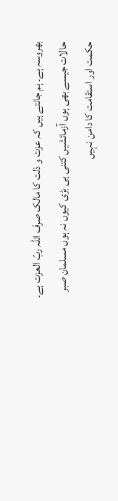بھروسہ ہے۔ ہم جانتے ہیں کہ عزت و ذلت کا مالک صرف اللہ ربّ العزت ہے۔ حالات جیسے بھی ہوں آزمائشیں کتنی ہی بڑی کیوں نہ ہوں مسلمان صبر حکمت اور استقامت کا دامن نہیں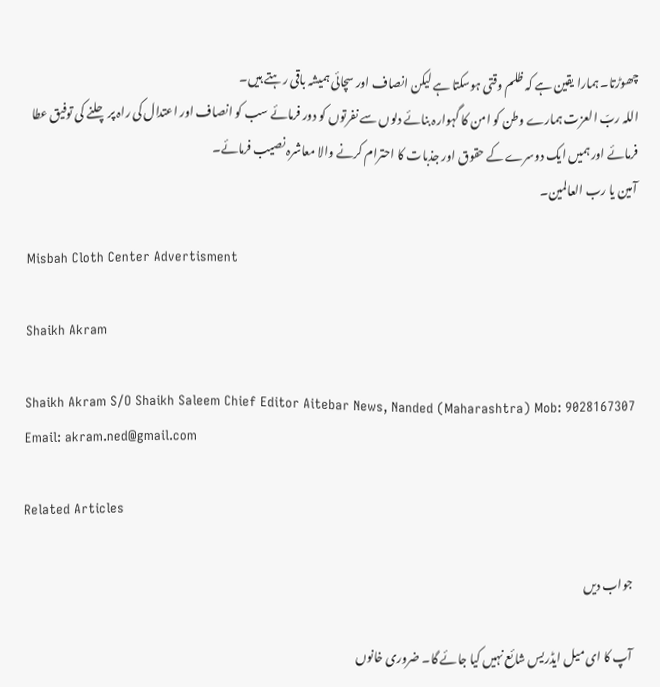چھوڑتا۔ ہمارا یقین ہے کہ ظلم وقتی ہوسکتا ہے لیکن انصاف اور سچائی ہمیشہ باقی رہتے ہیں۔
اللہ ربّ العزت ہمارے وطن کو امن کا گہوارہ بنائے دلوں سے نفرتوں کو دور فرمائے سب کو انصاف اور اعتدال کی راہ پر چلنے کی توفیق عطا فرمائے اور ہمیں ایک دوسرے کے حقوق اور جذبات کا احترام کرنے والا معاشرہ نصیب فرمائے۔
آمین یا رب العالمین۔

Misbah Cloth Center Advertisment

Shaikh Akram

Shaikh Akram S/O Shaikh Saleem Chief Editor Aitebar News, Nanded (Maharashtra) Mob: 9028167307 Email: akram.ned@gmail.com

Related Articles

جواب دیں

آپ کا ای میل ایڈریس شائع نہیں کیا جائے گا۔ ضروری خانوں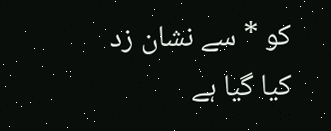کو * سے نشان زد کیا گیا ہے